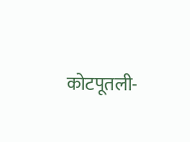कोटपूतली-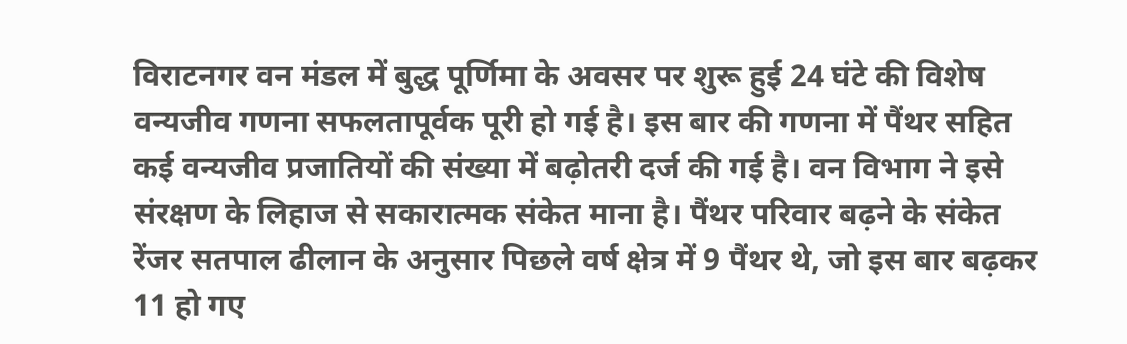विराटनगर वन मंडल में बुद्ध पूर्णिमा के अवसर पर शुरू हुई 24 घंटे की विशेष वन्यजीव गणना सफलतापूर्वक पूरी हो गई है। इस बार की गणना में पैंथर सहित कई वन्यजीव प्रजातियों की संख्या में बढ़ोतरी दर्ज की गई है। वन विभाग ने इसे संरक्षण के लिहाज से सकारात्मक संकेत माना है। पैंथर परिवार बढ़ने के संकेत रेंजर सतपाल ढीलान के अनुसार पिछले वर्ष क्षेत्र में 9 पैंथर थे, जो इस बार बढ़कर 11 हो गए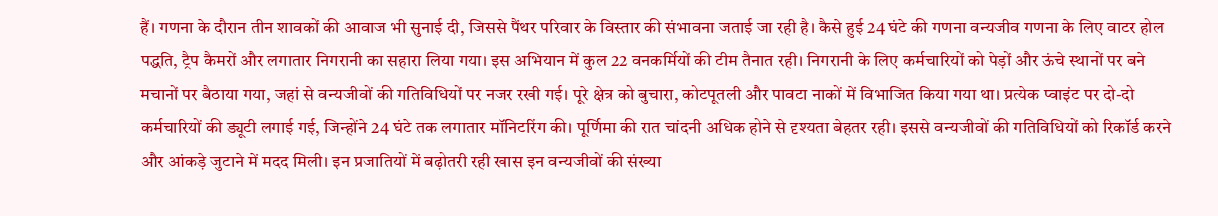हैं। गणना के दौरान तीन शावकों की आवाज भी सुनाई दी, जिससे पैंथर परिवार के विस्तार की संभावना जताई जा रही है। कैसे हुई 24 घंटे की गणना वन्यजीव गणना के लिए वाटर होल पद्धति, ट्रैप कैमरों और लगातार निगरानी का सहारा लिया गया। इस अभियान में कुल 22 वनकर्मियों की टीम तैनात रही। निगरानी के लिए कर्मचारियों को पेड़ों और ऊंचे स्थानों पर बने मचानों पर बैठाया गया, जहां से वन्यजीवों की गतिविधियों पर नजर रखी गई। पूरे क्षेत्र को बुचारा, कोटपूतली और पावटा नाकों में विभाजित किया गया था। प्रत्येक प्वाइंट पर दो-दो कर्मचारियों की ड्यूटी लगाई गई, जिन्होंने 24 घंटे तक लगातार मॉनिटरिंग की। पूर्णिमा की रात चांदनी अधिक होने से दृश्यता बेहतर रही। इससे वन्यजीवों की गतिविधियों को रिकॉर्ड करने और आंकड़े जुटाने में मदद मिली। इन प्रजातियों में बढ़ोतरी रही खास इन वन्यजीवों की संख्या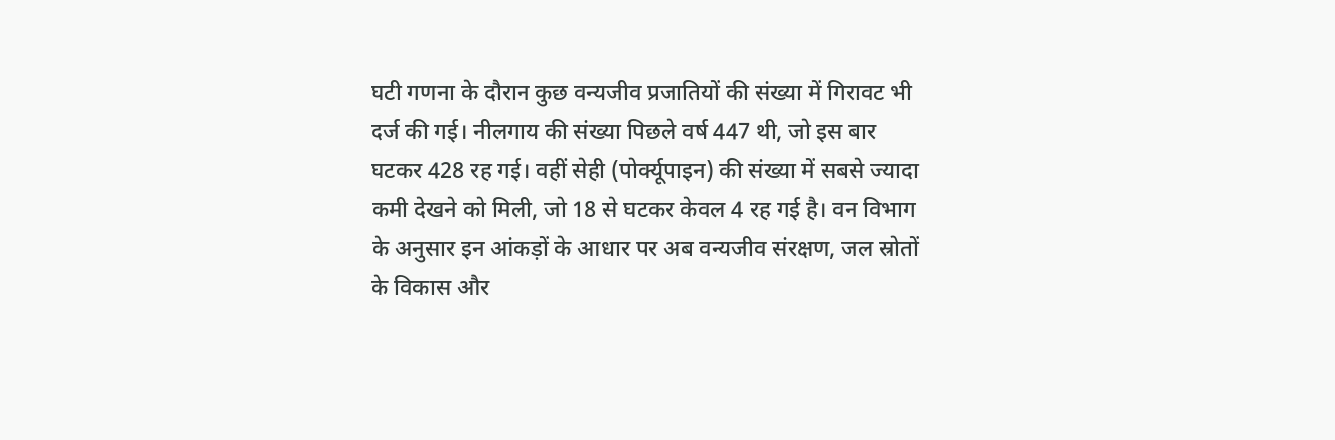घटी गणना के दौरान कुछ वन्यजीव प्रजातियों की संख्या में गिरावट भी दर्ज की गई। नीलगाय की संख्या पिछले वर्ष 447 थी, जो इस बार घटकर 428 रह गई। वहीं सेही (पोर्क्यूपाइन) की संख्या में सबसे ज्यादा कमी देखने को मिली, जो 18 से घटकर केवल 4 रह गई है। वन विभाग के अनुसार इन आंकड़ों के आधार पर अब वन्यजीव संरक्षण, जल स्रोतों के विकास और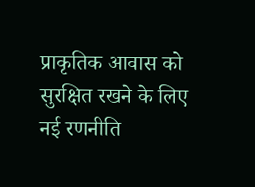प्राकृतिक आवास को सुरक्षित रखने के लिए नई रणनीति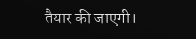तैयार की जाएगी।